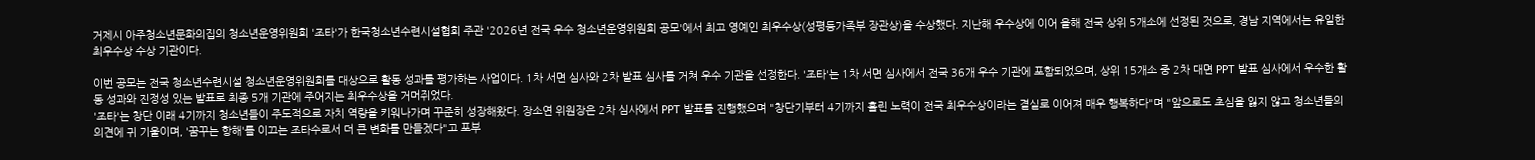거제시 아주청소년문화의집의 청소년운영위원회 '조타'가 한국청소년수련시설협회 주관 '2026년 전국 우수 청소년운영위원회 공모'에서 최고 영예인 최우수상(성평등가족부 장관상)을 수상했다. 지난해 우수상에 이어 올해 전국 상위 5개소에 선정된 것으로, 경남 지역에서는 유일한 최우수상 수상 기관이다.

이번 공모는 전국 청소년수련시설 청소년운영위원회를 대상으로 활동 성과를 평가하는 사업이다. 1차 서면 심사와 2차 발표 심사를 거쳐 우수 기관을 선정한다. '조타'는 1차 서면 심사에서 전국 36개 우수 기관에 포함되었으며, 상위 15개소 중 2차 대면 PPT 발표 심사에서 우수한 활동 성과와 진정성 있는 발표로 최종 5개 기관에 주어지는 최우수상을 거머쥐었다.
'조타'는 창단 이래 4기까지 청소년들이 주도적으로 자치 역량을 키워나가며 꾸준히 성장해왔다. 장소연 위원장은 2차 심사에서 PPT 발표를 진행했으며 "창단기부터 4기까지 흘린 노력이 전국 최우수상이라는 결실로 이어져 매우 행복하다"며 "앞으로도 초심을 잃지 않고 청소년들의 의견에 귀 기울이며, '꿈꾸는 항해'를 이끄는 조타수로서 더 큰 변화를 만들겠다"고 포부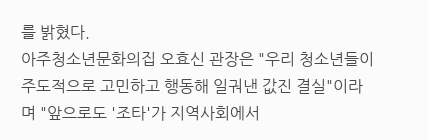를 밝혔다.
아주청소년문화의집 오효신 관장은 "우리 청소년들이 주도적으로 고민하고 행동해 일궈낸 값진 결실"이라며 "앞으로도 '조타'가 지역사회에서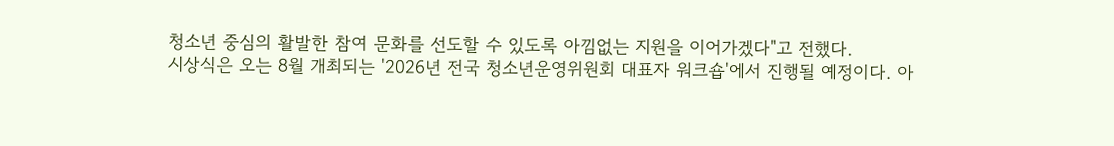청소년 중심의 활발한 참여 문화를 선도할 수 있도록 아낌없는 지원을 이어가겠다"고 전했다.
시상식은 오는 8월 개최되는 '2026년 전국 청소년운영위원회 대표자 워크숍'에서 진행될 예정이다. 아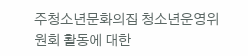주청소년문화의집 청소년운영위원회 활동에 대한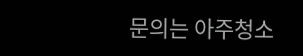문의는 아주청소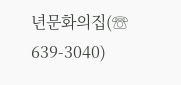년문화의집(☏ 639-3040)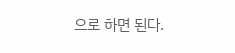으로 하면 된다.